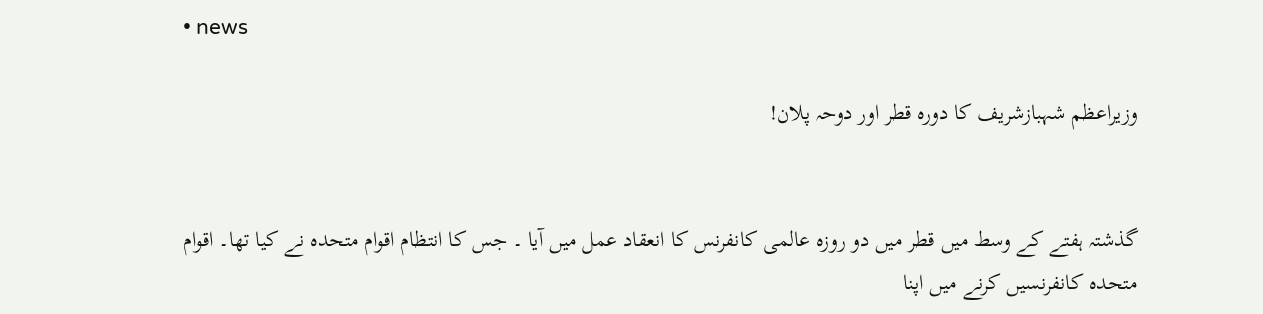• news

وزیراعظم شہبازشریف کا دورہ قطر اور دوحہ پلان!


گذشتہ ہفتے کے وسط میں قطر میں دو روزہ عالمی کانفرنس کا انعقاد عمل میں آیا ۔ جس کا انتظام اقوام متحدہ نے کیا تھا۔ اقوام متحدہ کانفرنسیں کرنے میں اپنا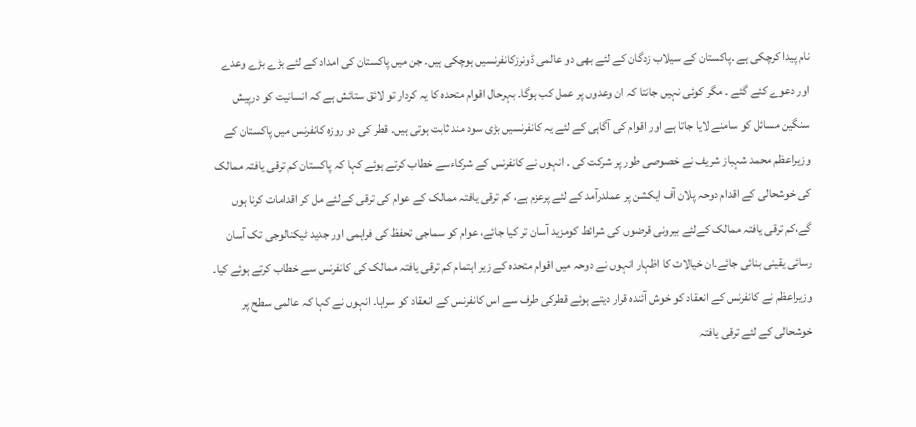نام پیدا کرچکی ہے ۔پاکستان کے سیلاب زدگان کے لئے بھی دو عالمی ڈونرزکانفرنسیں ہوچکی ہیں۔ جن میں پاکستان کی امداد کے لئے بڑے بڑے وعدے اور دعوے کئے گئے ۔ مگر کوئی نہیں جانتا کہ ان وعدوں پر عمل کب ہوگا۔ بہرحال اقوام متحدہ کا یہ کردار تو لائق ستائش ہے کہ انسانیت کو درپیش سنگین مسائل کو سامنے لایا جاتا ہے اور اقوام کی آگاہی کے لئے یہ کانفرنسیں بڑی سود مند ثابت ہوتی ہیں۔ قطر کی دو روزہ کانفرنس میں پاکستان کے وزیراعظم محمد شہباز شریف نے خصوصی طور پر شرکت کی ۔ انہوں نے کانفرنس کے شرکاءسے خطاب کرتے ہوئے کہا کہ پاکستان کم ترقی یافتہ ممالک کی خوشحالی کے اقدام دوحہ پلان آف ایکشن پر عملدرآمد کے لئے پرعزم ہے، کم ترقی یافتہ ممالک کے عوام کی ترقی کےلئے مل کر اقدامات کرنا ہوں گے،کم ترقی یافتہ ممالک کےلئے بیرونی قرضوں کی شرائط کومزید آسان تر کیا جائے، عوام کو سماجی تحفظ کی فراہمی اور جدید ٹیکنالوجی تک آسان رسائی یقینی بنائی جائے۔ان خیالات کا اظہار انہوں نے دوحہ میں اقوام متحدہ کے زیر اہتمام کم ترقی یافتہ ممالک کی کانفرنس سے خطاب کرتے ہوئے کیا۔ وزیراعظم نے کانفرنس کے انعقاد کو خوش آئندہ قرار دیتے ہوئے قطرکی طرف سے اس کانفرنس کے انعقاد کو سراہا۔ انہوں نے کہا کہ عالمی سطح پر خوشحالی کے لئے ترقی یافتہ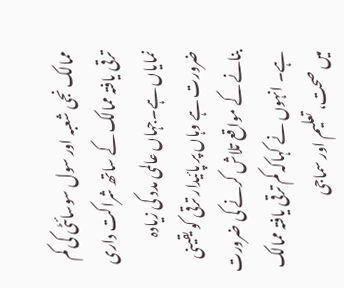ممالک نجی شعبہ اور سول سوسائٹی کی کم ترقی یافتہ ممالک کے ساتھ شراکت داری نمایاں ہے۔جہاں عالمی مدد کی زیادہ ضرورت ہے وہاں پر پائیدار ترقی کو یقینی بنانے کے مواقع تلاش کرنے کی ضرورت ہے۔ انہوں نے کہاکہ کم ترقی یافتہ ممالک میں صحت، تعلیم اور سماجی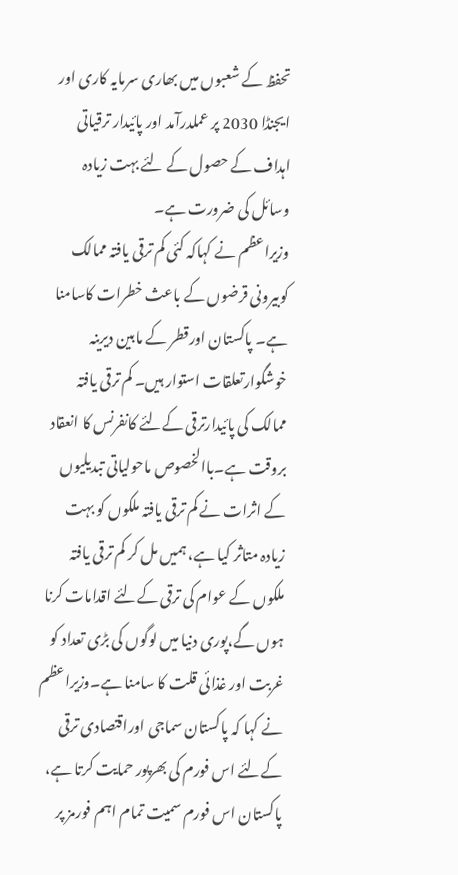تحفظ کے شعبوں میں بھاری سرمایہ کاری اور ایجنڈا 2030 پر عملدرآمد اور پائیدار ترقیاتی اہداف کے حصول کے لئے بہت زیادہ وسائل کی ضرورت ہے۔
وزیراعظم نے کہاکہ کئی کم ترقی یافتہ ممالک کوبیرونی قرضوں کے باعث خطرات کاسامنا ہے۔ پاکستان اورقطر کے مابین دیرینہ خوشگوارتعلقات استوار ہیں۔ کم ترقی یافتہ ممالک کی پائیدارترقی کےلئے کانفرنس کا انعقاد بروقت ہے۔باالخصوص ماحولیاتی تبدیلیوں کے اثرات نے کم ترقی یافتہ ملکوں کو بہت زیادہ متاثر کیا ہے، ہمیں مل کر کم ترقی یافتہ ملکوں کے عوام کی ترقی کےلئے اقدامات کرنا ہوں گے،پوری دنیا میں لوگوں کی بڑی تعداد کو غربت اور غذائی قلت کا سامنا ہے۔وزیراعظم نے کہا کہ پاکستان سماجی اوراقتصادی ترقی کےلئے اس فورم کی بھرپور حمایت کرتا ہے، پاکستان اس فورم سمیت تمام اہم فورمز پر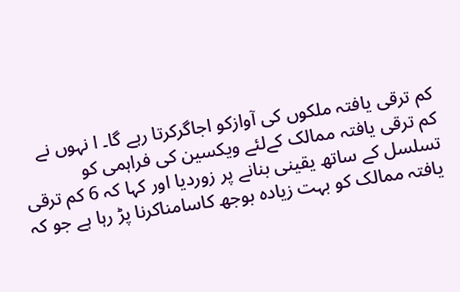کم ترقی یافتہ ملکوں کی آوازکو اجاگرکرتا رہے گا۔ ا نہوں نے کم ترقی یافتہ ممالک کےلئے ویکسین کی فراہمی کو تسلسل کے ساتھ یقینی بنانے پر زوردیا اور کہا کہ 6 کم ترقی یافتہ ممالک کو بہت زیادہ بوجھ کاسامناکرنا پڑ رہا ہے جو کہ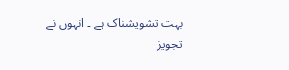بہت تشویشناک ہے ۔ انہوں نے تجویز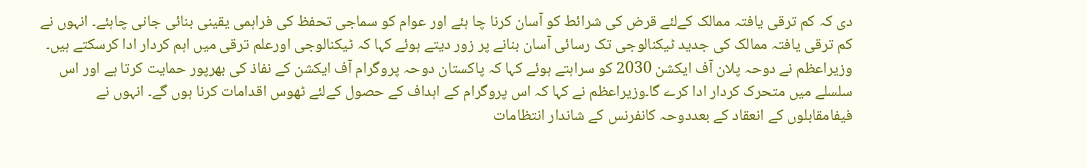دی کہ کم ترقی یافتہ ممالک کےلئے قرض کی شرائط کو آسان کرنا چا ہئے اور عوام کو سماجی تحفظ کی فراہمی یقینی بنائی جانی چاہئے۔ انہوں نے کم ترقی یافتہ ممالک کی جدید ٹیکنالوجی تک رسائی آسان بنانے پر زور دیتے ہوئے کہا کہ ٹیکنالوجی اورعلم ترقی میں اہم کردار ادا کرسکتے ہیں۔ وزیراعظم نے دوحہ پلان آف ایکشن 2030 کو سراہتے ہوئے کہا کہ پاکستان دوحہ پروگرام آف ایکشن کے نفاذ کی بھرپور حمایت کرتا ہے اور اس سلسلے میں متحرک کردار ادا کرے گا۔وزیراعظم نے کہا کہ اس پروگرام کے اہداف کے حصول کےلئے ٹھوس اقدامات کرنا ہوں گے۔ انہوں نے فیفامقابلوں کے انعقاد کے بعددوحہ کانفرنس کے شاندار انتظامات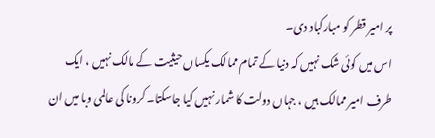پر امیر قطر کو مبارکباد دی۔
اس میں کوئی شک نہیں کہ دنیا کے تمام ممالک یکساں حیثیت کے مالک نہیں ، ایک طرف امیر ممالک ہیں ، جہاں دولت کا شمار نہیں کیا جاسکتا۔ کرونا کی عالمی وبا میں ان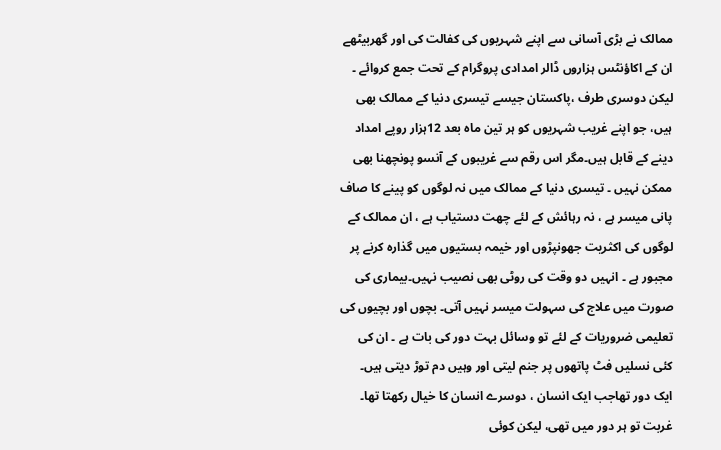ممالک نے بڑی آسانی سے اپنے شہریوں کی کفالت کی اور گھربیٹھے ان کے اکاؤنٹس ہزاروں ڈالر امدادی پروگرام کے تحت جمع کروائے ۔ لیکن دوسری طرف ،پاکستان جیسے تیسری دنیا کے ممالک بھی ہیں، جو اپنے غریب شہریوں کو ہر تین ماہ بعد 12ہزار روپے امداد دینے کے قابل ہیں۔مگر اس رقم سے غریبوں کے آنسو پونچھنا بھی ممکن نہیں ۔ تیسری دنیا کے ممالک میں نہ لوگوں کو پینے کا صاف پانی میسر ہے ، نہ رہائش کے لئے چھت دستیاب ہے ، ان ممالک کے لوگوں کی اکثریت جھونپڑوں اور خیمہ بستیوں میں گذارہ کرنے پر مجبور ہے ۔ انہیں دو وقت کی روٹی بھی نصیب نہیں۔بیماری کی صورت میں علاج کی سہولت میسر نہیں آتی۔ بچوں اور بچیوں کی تعلیمی ضروریات کے لئے تو وسائل بہت دور کی بات ہے ۔ ان کی کئی نسلیں فٹ پاتھوں پر جنم لیتی اور وہیں دم توڑ دیتی ہیں۔ ایک دور تھاجب ایک انسان ، دوسرے انسان کا خیال رکھتا تھا۔ غربت تو ہر دور میں تھی، لیکن کوئی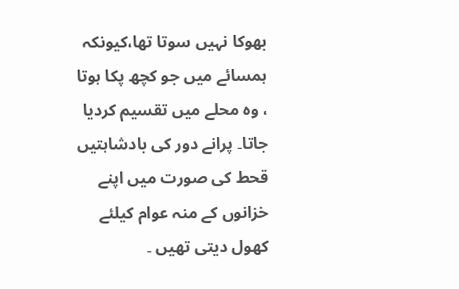بھوکا نہیں سوتا تھا،کیونکہ ہمسائے میں جو کچھ پکا ہوتا ، وہ محلے میں تقسیم کردیا جاتا۔ پرانے دور کی بادشاہتیں قحط کی صورت میں اپنے خزانوں کے منہ عوام کیلئے کھول دیتی تھیں ۔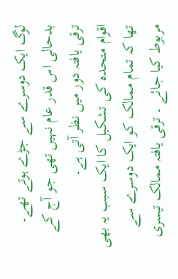لوگ ایک دوسرے سے جڑے ہوتے تھے۔ بدحالی اس قدر عام نہیں تھی جو آج کے ترقی یافتہ دور میں نظر آتی ہے۔
اقوام متحدہ کی تشکیل کا ایک سبب یہ بھی تھا کہ تمام ممالک کو ایک دوسرے سے مربوط کیا جائے ۔ ترقی یافتہ ممالک تیسری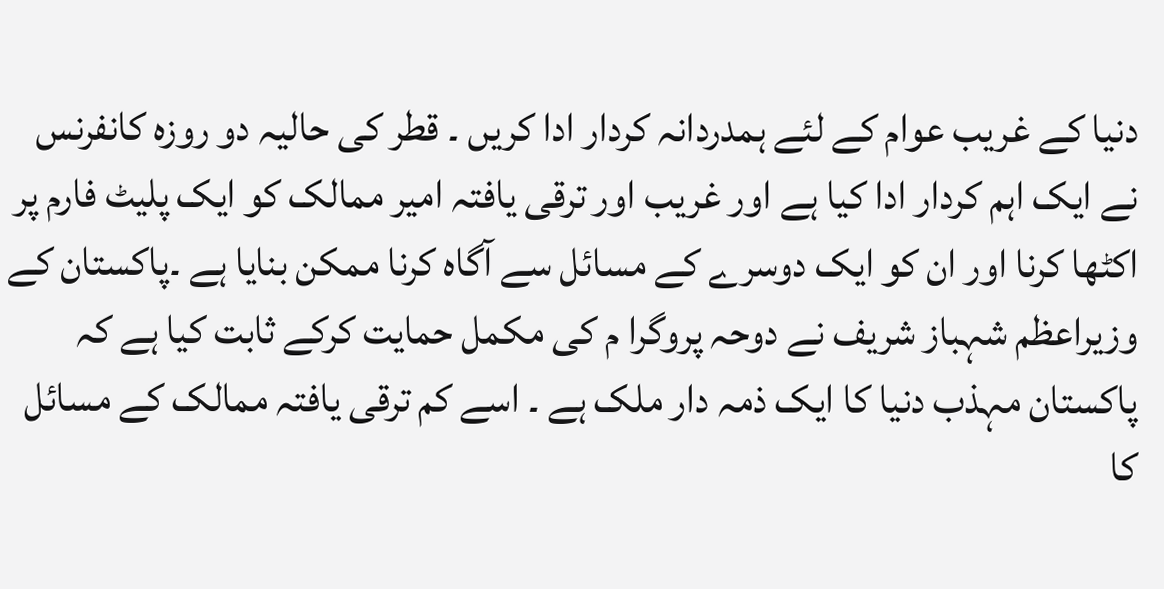دنیا کے غریب عوام کے لئے ہمدردانہ کردار ادا کریں ۔ قطر کی حالیہ دو روزہ کانفرنس نے ایک اہم کردار ادا کیا ہے اور غریب اور ترقی یافتہ امیر ممالک کو ایک پلیٹ فارم پر اکٹھا کرنا اور ان کو ایک دوسرے کے مسائل سے آگاہ کرنا ممکن بنایا ہے ۔پاکستان کے وزیراعظم شہباز شریف نے دوحہ پروگرا م کی مکمل حمایت کرکے ثابت کیا ہے کہ پاکستان مہذب دنیا کا ایک ذمہ دار ملک ہے ۔ اسے کم ترقی یافتہ ممالک کے مسائل کا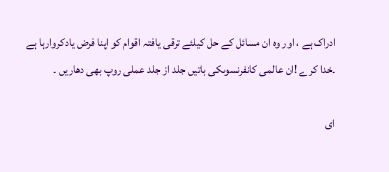ادراک ہے ، اور وہ ان مسائل کے حل کیلئے ترقی یافتہ اقوام کو اپنا فرض یادکروارہا ہے ۔خدا کرے !ان عالمی کانفرنسوںکی باتیں جلد از جلد عملی روپ بھی دھاریں ۔

ای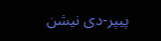پیپر-دی نیشن